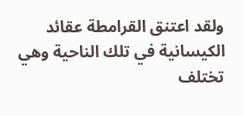ولقد اعتنق القرامطة عقائد الكيسانية في تلك الناحية وهي تختلف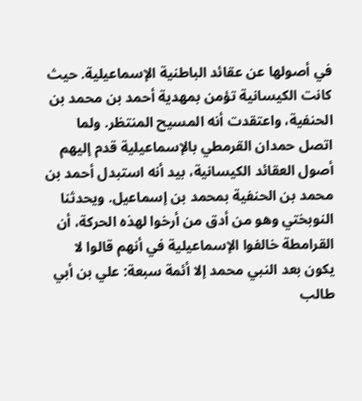في أصولها عن عقائد الباطنية الإسماعيلية. حيث كانت الكيسانية تؤمن بمهدية أحمد بن محمد بن الحنفية، واعتقدت أنه المسيح المنتظر. ولما اتصل حمدان القرمطي بالإسماعيلية قدم إليهم أصول العقائد الكيسانية، بيد أنه استبدل أحمد بن محمد بن الحنفية بمحمد بن إسماعيل. ويحدثنا النوبختي وهو من أدق من أرخوا لهذه الحركة، أن القرامطة خالفوا الإسماعيلية في أنهم قالوا لا يكون بعد النبي محمد إلا أئمة سبعة: علي بن أبي طالب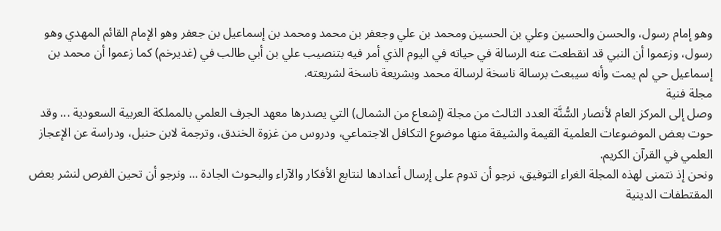وهو إمام رسول، والحسن والحسين وعلي بن الحسين ومحمد بن علي وجعفر بن محمد ومحمد بن إسماعيل بن جعفر وهو الإمام القائم المهدي وهو رسول، وزعموا أن النبي قد انقطعت عنه الرسالة في حياته في اليوم الذي أمر فيه بتنصيب علي بن أبي طالب في (غديرخم) كما زعموا أن محمد بن إسماعيل حي لم يمت وأنه سيبعث برسالة ناسخة لرسالة محمد وبشريعة ناسخة لشريعته.
مجلة فنية
وصل إلى المركز العام لأنصار السُّنَّة العدد الثالث من مجلة (إشعاع من الشمال) التي يصدرها معهد الجرف العلمي بالمملكة العربية السعودية ... وقد حوت بعض الموضوعات العلمية القيمة والشيقة منها موضوع التكافل الاجتماعي، ودروس من غزوة الخندق، وترجمة لابن حنبل، ودراسة عن الإعجاز العلمي في القرآن الكريم.
ونحن إذ نتمنى لهذه المجلة الغراء التوفيق، نرجو أن تدوم على إرسال أعدادها لنتابع الأفكار والآراء والبحوث الجادة ... ونرجو أن تحين الفرص لنشر بعض المقتطفات الدينية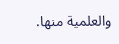والعلمية منها.